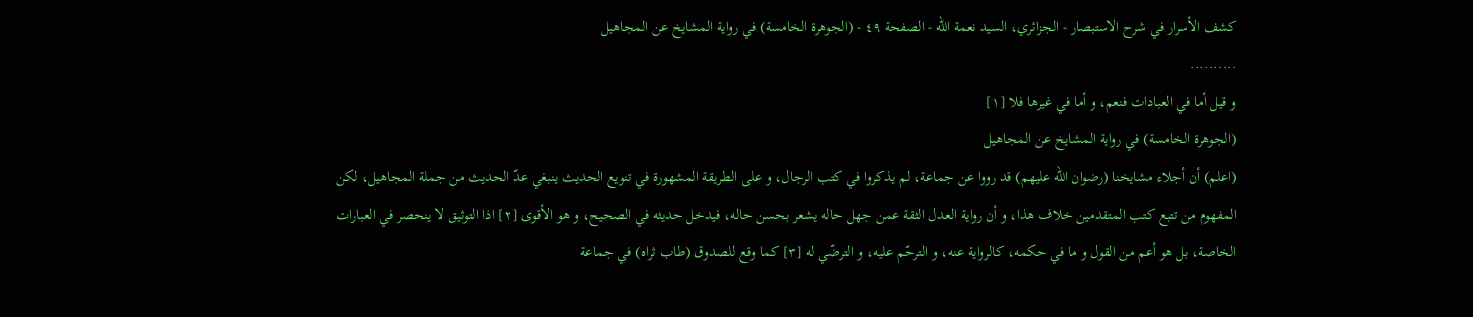كشف الأسرار في شرح الاستبصار - الجزائري، السيد نعمة الله - الصفحة ٤٩ - (الجوهرة الخامسة) في رواية المشايخ عن المجاهيل
..........
و قيل أما في العبادات فنعم، و أما في غيرها فلا [١]
(الجوهرة الخامسة) في رواية المشايخ عن المجاهيل
(اعلم) أن أجلاء مشايخنا (رضوان اللّه عليهم) قد رووا عن جماعة، لم يذكروا في كتب الرجال، و على الطريقة المشهورة في تنويع الحديث ينبغي عدّ الحديث من جملة المجاهيل، لكن المفهوم من تتبع كتب المتقدمين خلاف هذا، و أن رواية العدل الثقة عمن جهل حاله يشعر بحسن حاله، فيدخل حديثه في الصحيح، و هو الأقوى [٢] اذا التوثيق لا ينحصر في العبارات الخاصة، بل هو أعم من القول و ما في حكمه، كالرواية عنه، و الترحّم عليه، و الترضّي له [٣] كما وقع للصدوق (طاب ثراه) في جماعة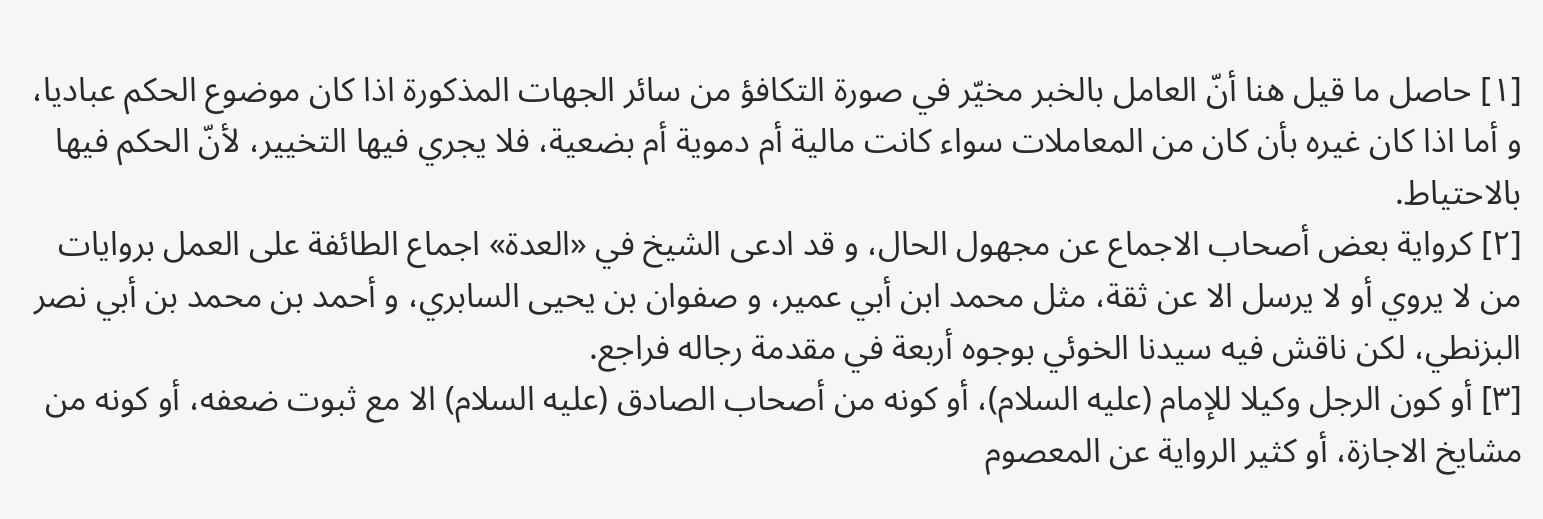[١] حاصل ما قيل هنا أنّ العامل بالخبر مخيّر في صورة التكافؤ من سائر الجهات المذكورة اذا كان موضوع الحكم عباديا، و أما اذا كان غيره بأن كان من المعاملات سواء كانت مالية أم دموية أم بضعية، فلا يجري فيها التخيير، لأنّ الحكم فيها بالاحتياط.
[٢] كرواية بعض أصحاب الاجماع عن مجهول الحال، و قد ادعى الشيخ في «العدة» اجماع الطائفة على العمل بروايات من لا يروي أو لا يرسل الا عن ثقة، مثل محمد ابن أبي عمير، و صفوان بن يحيى السابري، و أحمد بن محمد بن أبي نصر البزنطي، لكن ناقش فيه سيدنا الخوئي بوجوه أربعة في مقدمة رجاله فراجع.
[٣] أو كون الرجل وكيلا للإمام (عليه السلام)، أو كونه من أصحاب الصادق (عليه السلام) الا مع ثبوت ضعفه، أو كونه من مشايخ الاجازة، أو كثير الرواية عن المعصوم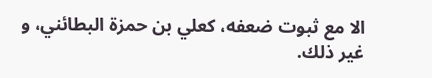الا مع ثبوت ضعفه، كعلي بن حمزة البطائني، و غير ذلك.